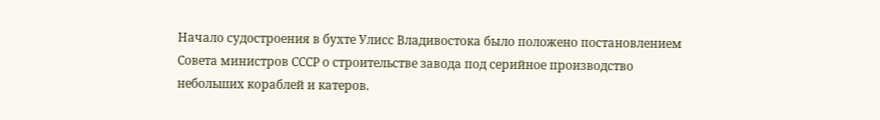Начало судостроения в бухте Улисс Владивостока было положено постановлением Совета министров СССР о строительстве завода под серийное производство небольших кораблей и катеров.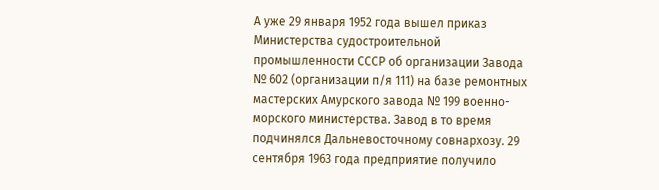А уже 29 января 1952 года вышел приказ Министерства судостроительной промышленности СССР об организации Завода № 602 (организации п/я 111) на базе ремонтных мастерских Амурского завода № 199 военно-морского министерства. Завод в то время подчинялся Дальневосточному совнархозу. 29 сентября 1963 года предприятие получило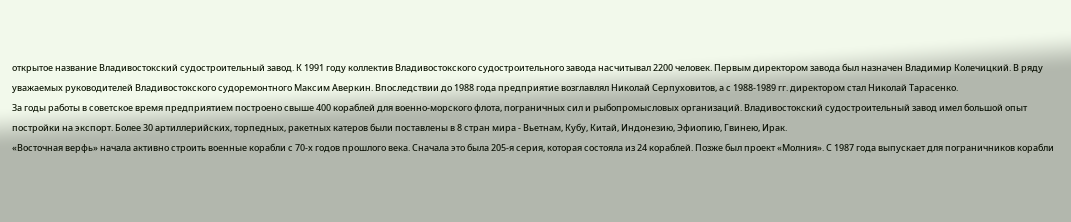открытое название Владивостокский судостроительный завод. К 1991 году коллектив Владивостокского судостроительного завода насчитывал 2200 человек. Первым директором завода был назначен Владимир Колечицкий. В ряду уважаемых руководителей Владивостокского судоремонтного Максим Аверкин. Впоследствии до 1988 года предприятие возглавлял Николай Серпуховитов, а с 1988-1989 гг. директором стал Николай Тарасенко.
За годы работы в советское время предприятием построено свыше 400 кораблей для военно-морского флота, пограничных сил и рыбопромысловых организаций. Владивостокский судостроительный завод имел большой опыт постройки на экспорт. Более 30 артиллерийских, торпедных, ракетных катеров были поставлены в 8 стран мира - Вьетнам, Кубу, Китай, Индонезию, Эфиопию, Гвинею, Ирак.
«Восточная верфь» начала активно строить военные корабли с 70-х годов прошлого века. Сначала это была 205-я серия, которая состояла из 24 кораблей. Позже был проект «Молния». С 1987 года выпускает для пограничников корабли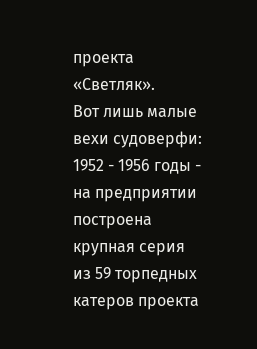проекта «Светляк».
Вот лишь малые вехи судоверфи:
1952 - 1956 годы - на предприятии построена крупная серия из 59 торпедных катеров проекта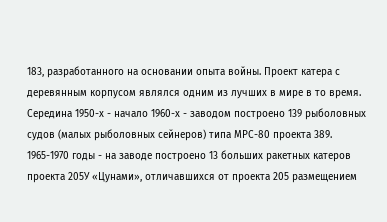183, разработанного на основании опыта войны. Проект катера с деревянным корпусом являлся одним из лучших в мире в то время.
Середина 1950-х - начало 1960-х - заводом построено 139 рыболовных судов (малых рыболовных сейнеров) типа МРС-80 проекта 389.
1965-1970 годы - на заводе построено 13 больших ракетных катеров проекта 205У «Цунами», отличавшихся от проекта 205 размещением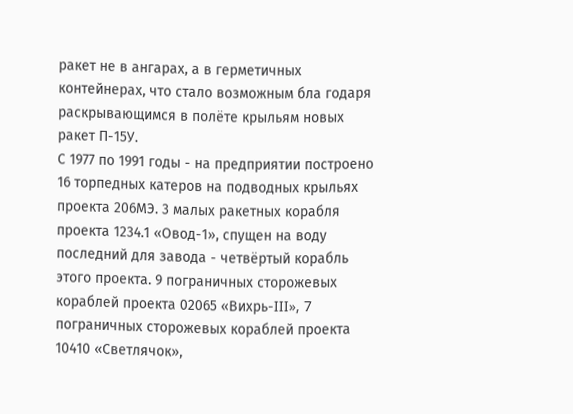ракет не в ангарах, а в герметичных контейнерах, что стало возможным бла годаря раскрывающимся в полёте крыльям новых ракет П-15У.
С 1977 по 1991 годы - на предприятии построено 16 торпедных катеров на подводных крыльях проекта 206МЭ. 3 малых ракетных корабля проекта 1234.1 «Овод-1», спущен на воду последний для завода - четвёртый корабль этого проекта. 9 пограничных сторожевых кораблей проекта 02065 «Вихрь-III», 7 пограничных сторожевых кораблей проекта 10410 «Светлячок»,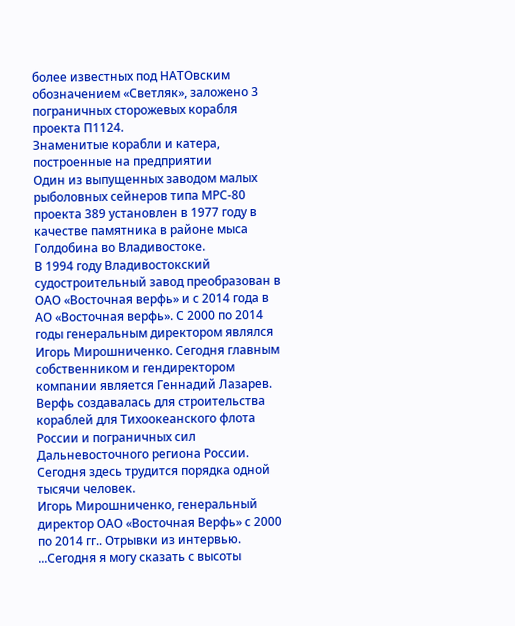более известных под НАТОвским обозначением «Светляк», заложено 3 пограничных сторожевых корабля проекта П1124.
Знаменитые корабли и катера, построенные на предприятии
Один из выпущенных заводом малых рыболовных сейнеров типа МРС-80 проекта 389 установлен в 1977 году в качестве памятника в районе мыса Голдобина во Владивостоке.
В 1994 году Владивостокский судостроительный завод преобразован в ОАО «Восточная верфь» и с 2014 года в АО «Восточная верфь». С 2000 по 2014 годы генеральным директором являлся Игорь Мирошниченко. Сегодня главным собственником и гендиректором компании является Геннадий Лазарев.
Верфь создавалась для строительства кораблей для Тихоокеанского флота России и пограничных сил Дальневосточного региона России. Сегодня здесь трудится порядка одной тысячи человек.
Игорь Мирошниченко, генеральный директор ОАО «Восточная Верфь» с 2000 по 2014 гг.. Отрывки из интервью.
...Сегодня я могу сказать с высоты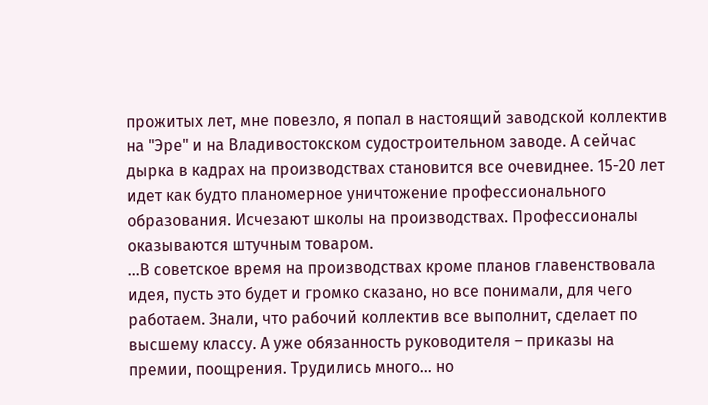прожитых лет, мне повезло, я попал в настоящий заводской коллектив на "Эре" и на Владивостокском судостроительном заводе. А сейчас дырка в кадрах на производствах становится все очевиднее. 15-20 лет идет как будто планомерное уничтожение профессионального образования. Исчезают школы на производствах. Профессионалы оказываются штучным товаром.
...В советское время на производствах кроме планов главенствовала идея, пусть это будет и громко сказано, но все понимали, для чего работаем. Знали, что рабочий коллектив все выполнит, сделает по высшему классу. А уже обязанность руководителя – приказы на премии, поощрения. Трудились много... но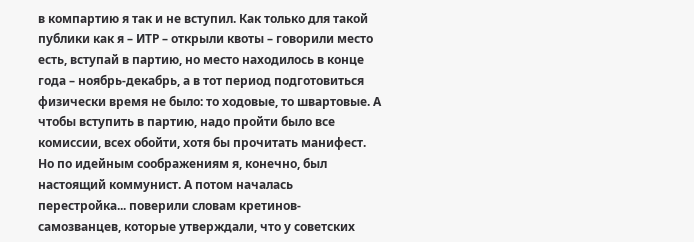в компартию я так и не вступил. Как только для такой публики как я – ИТР – открыли квоты – говорили место есть, вступай в партию, но место находилось в конце года – ноябрь-декабрь, а в тот период подготовиться физически время не было: то ходовые, то швартовые. А чтобы вступить в партию, надо пройти было все комиссии, всех обойти, хотя бы прочитать манифест. Но по идейным соображениям я, конечно, был настоящий коммунист. А потом началась перестройка... поверили словам кретинов-самозванцев, которые утверждали, что у советских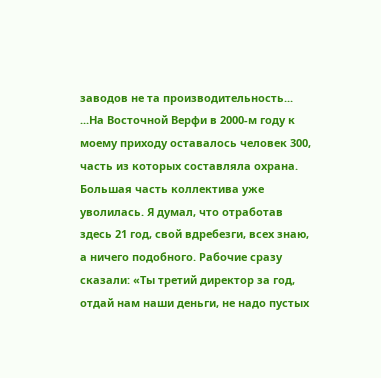заводов не та производительность...
...На Восточной Верфи в 2000-м году к моему приходу оставалось человек 300, часть из которых составляла охрана. Большая часть коллектива уже уволилась. Я думал, что отработав здесь 21 год, свой вдребезги, всех знаю, а ничего подобного. Рабочие сразу сказали: «Ты третий директор за год, отдай нам наши деньги, не надо пустых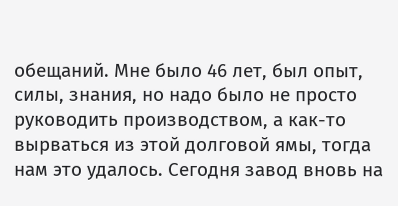обещаний. Мне было 46 лет, был опыт, силы, знания, но надо было не просто руководить производством, а как-то вырваться из этой долговой ямы, тогда нам это удалось. Сегодня завод вновь на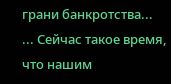грани банкротства...
... Сейчас такое время, что нашим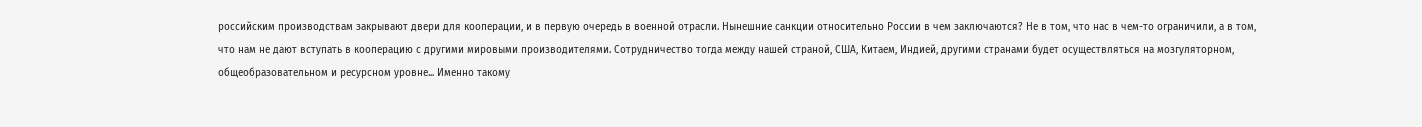российским производствам закрывают двери для кооперации, и в первую очередь в военной отрасли. Нынешние санкции относительно России в чем заключаются? Не в том, что нас в чем-то ограничили, а в том, что нам не дают вступать в кооперацию с другими мировыми производителями. Сотрудничество тогда между нашей страной, США, Китаем, Индией, другими странами будет осуществляться на мозгуляторном, общеобразовательном и ресурсном уровне... Именно такому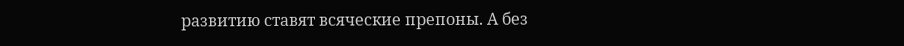развитию ставят всяческие препоны. А без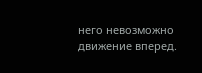него невозможно движение вперед.